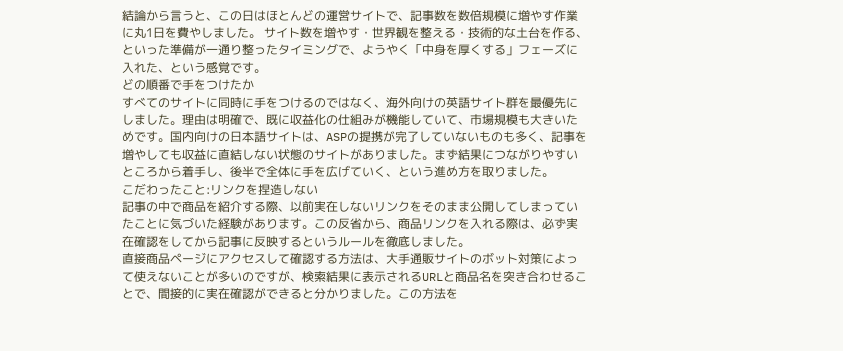結論から言うと、この日はほとんどの運営サイトで、記事数を数倍規模に増やす作業に丸1日を費やしました。 サイト数を増やす・世界観を整える・技術的な土台を作る、といった準備が一通り整ったタイミングで、ようやく「中身を厚くする」フェーズに入れた、という感覚です。
どの順番で手をつけたか
すべてのサイトに同時に手をつけるのではなく、海外向けの英語サイト群を最優先にしました。理由は明確で、既に収益化の仕組みが機能していて、市場規模も大きいためです。国内向けの日本語サイトは、ASPの提携が完了していないものも多く、記事を増やしても収益に直結しない状態のサイトがありました。まず結果につながりやすいところから着手し、後半で全体に手を広げていく、という進め方を取りました。
こだわったこと:リンクを捏造しない
記事の中で商品を紹介する際、以前実在しないリンクをそのまま公開してしまっていたことに気づいた経験があります。この反省から、商品リンクを入れる際は、必ず実在確認をしてから記事に反映するというルールを徹底しました。
直接商品ページにアクセスして確認する方法は、大手通販サイトのボット対策によって使えないことが多いのですが、検索結果に表示されるURLと商品名を突き合わせることで、間接的に実在確認ができると分かりました。この方法を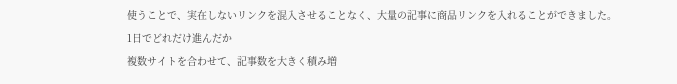使うことで、実在しないリンクを混入させることなく、大量の記事に商品リンクを入れることができました。
1日でどれだけ進んだか
複数サイトを合わせて、記事数を大きく積み増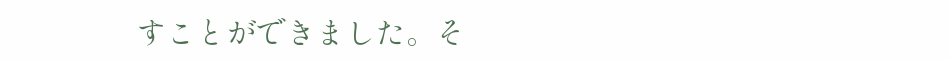すことができました。そ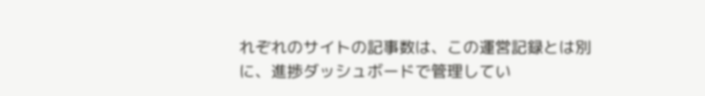れぞれのサイトの記事数は、この運営記録とは別に、進捗ダッシュボードで管理してい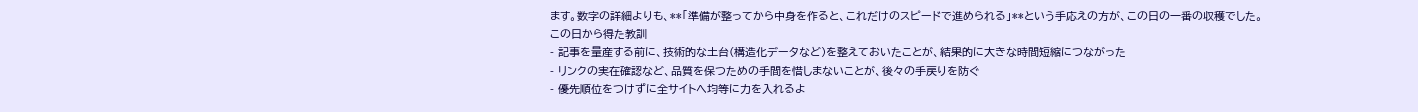ます。数字の詳細よりも、**「準備が整ってから中身を作ると、これだけのスピードで進められる」**という手応えの方が、この日の一番の収穫でした。
この日から得た教訓
- 記事を量産する前に、技術的な土台(構造化データなど)を整えておいたことが、結果的に大きな時間短縮につながった
- リンクの実在確認など、品質を保つための手間を惜しまないことが、後々の手戻りを防ぐ
- 優先順位をつけずに全サイトへ均等に力を入れるよ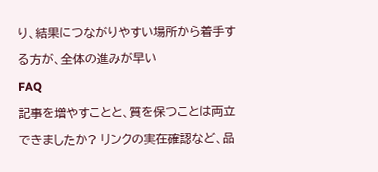り、結果につながりやすい場所から着手する方が、全体の進みが早い
FAQ
記事を増やすことと、質を保つことは両立できましたか? リンクの実在確認など、品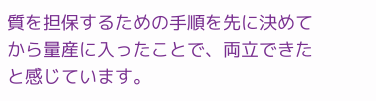質を担保するための手順を先に決めてから量産に入ったことで、両立できたと感じています。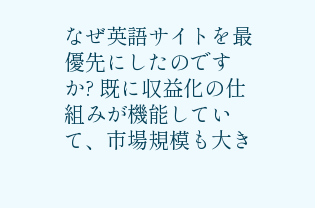なぜ英語サイトを最優先にしたのですか? 既に収益化の仕組みが機能していて、市場規模も大き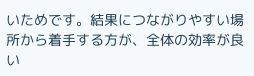いためです。結果につながりやすい場所から着手する方が、全体の効率が良い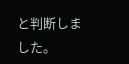と判断しました。